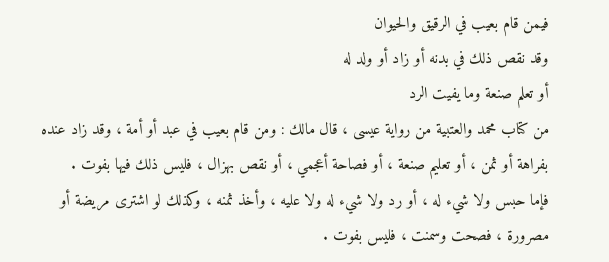فيمن قام بعيب في الرقيق والحيوان
وقد نقص ذلك في بدنه أو زاد أو ولد له
أو تعلم صنعة وما يفيت الرد
من كتاب محمد والعتبية من رواية عيسى ، قال مالك : ومن قام بعيب في عبد أو أمة ، وقد زاد عنده بفراهة أو ثمن ، أو تعليم صنعة ، أو فصاحة أعجمي ، أو نقص بهزال ، فليس ذلك فيها بفوت .
فإما حبس ولا شيء له ، أو رد ولا شيء له ولا عليه ، وأخذ ثمنه ، وكذلك لو اشترى مريضة أو مصرورة ، فصحت وسمنت ، فليس بفوت .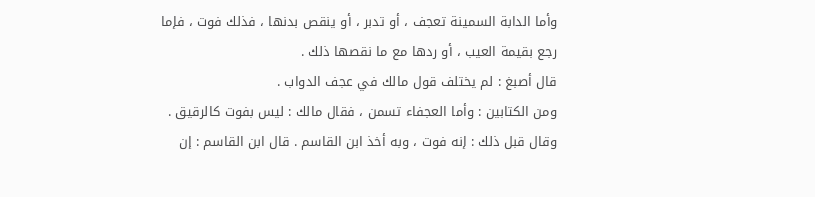وأما الدابة السمينة تعجف ، أو تدبر ، أو ينقص بدنها ، فذلك فوت ، فإما رجع بقيمة العيب ، أو ردها مع ما نقصها ذلك .
قال أصبغ : لم يختلف قول مالك في عجف الدواب .
ومن الكتابين : وأما العجفاء تسمن ، فقال مالك : ليس بفوت كالرقيق . وقال قبل ذلك : إنه فوت ، وبه أخذ ابن القاسم . قال ابن القاسم : إن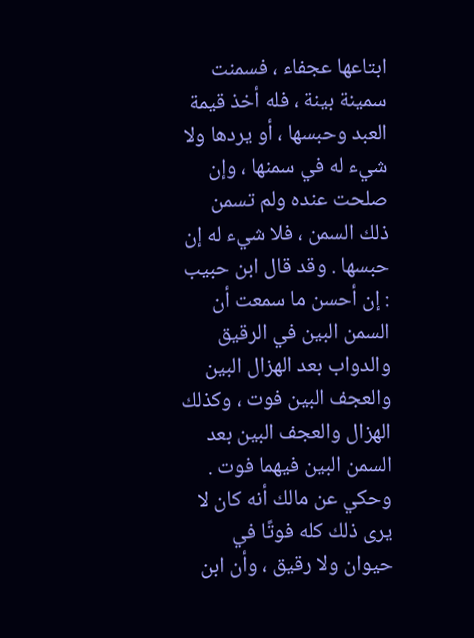ابتاعها عجفاء ، فسمنت سمينة بينة ، فله أخذ قيمة العبد وحبسها ، أو يردها ولا شيء له في سمنها ، وإن صلحت عنده ولم تسمن ذلك السمن ، فلا شيء له إن حبسها . وقد قال ابن حبيب : إن أحسن ما سمعت أن السمن البين في الرقيق والدواب بعد الهزال البين والعجف البين فوت ، وكذلك الهزال والعجف البين بعد السمن البين فيهما فوت . وحكي عن مالك أنه كان لا يرى ذلك كله فوتًا في حيوان ولا رقيق ، وأن ابن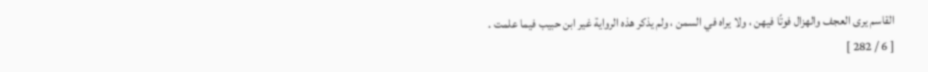القاسم يرى العجف والهزال فوتًا فيهن ، ولا يراه في السمن ، ولم يذكر هذه الرواية غير ابن حبيب فيما علمت .
[ 6 / 282 ]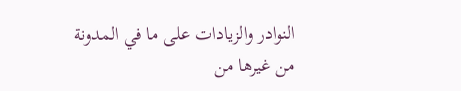النوادر والزيادات على ما في المدونة من غيرها من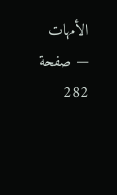الأمهات — صفحة 282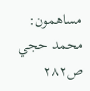مساهمون: محمد حجي
ص٢٨٢